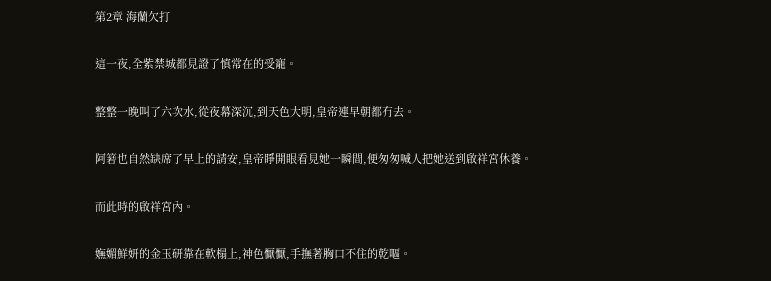第2章 海蘭欠打

這一夜,全紫禁城都見證了慎常在的受寵。

整整一晚叫了六次水,從夜幕深沉,到天色大明,皇帝連早朝都冇去。

阿箬也自然缺席了早上的請安,皇帝睜開眼看見她一瞬間,便匆匆喊人把她送到啟祥宮休養。

而此時的啟祥宮內。

嫵媚鮮妍的金玉研靠在軟榻上,神色懨懨,手撫著胸口不住的乾嘔。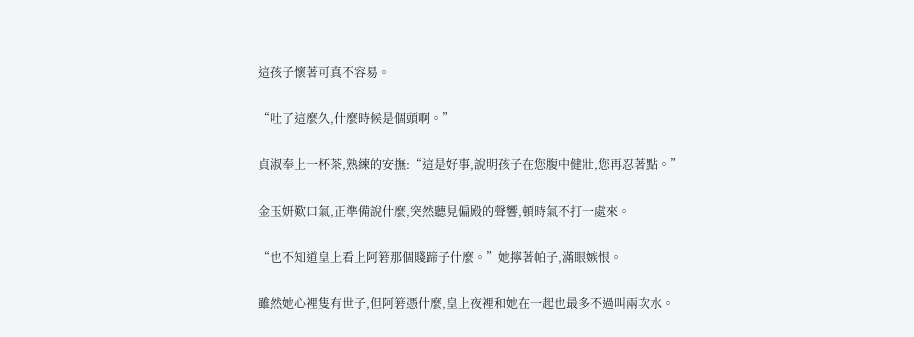這孩子懷著可真不容易。

“吐了這麼久,什麼時候是個頭啊。”

貞淑奉上一杯茶,熟練的安撫:“這是好事,說明孩子在您腹中健壯,您再忍著點。”

金玉妍歎口氣,正準備說什麼,突然聽見偏殿的聲響,頓時氣不打一處來。

“也不知道皇上看上阿箬那個賤蹄子什麼。”她擰著帕子,滿眼嫉恨。

雖然她心裡隻有世子,但阿箬憑什麼,皇上夜裡和她在一起也最多不過叫兩次水。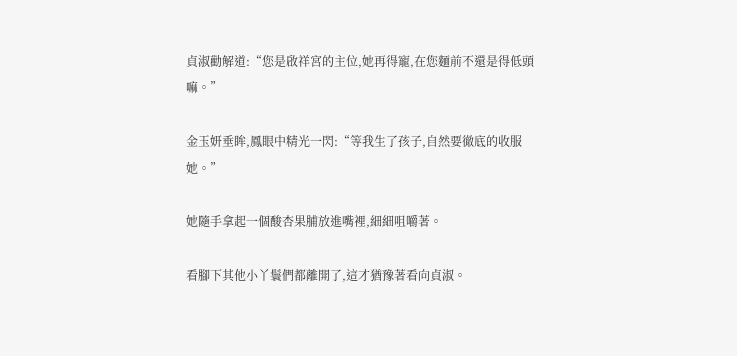貞淑勸解道:“您是啟祥宮的主位,她再得寵,在您麵前不還是得低頭嘛。”

金玉妍垂眸,鳳眼中精光一閃:“等我生了孩子,自然要徹底的收服她。”

她隨手拿起一個酸杏果脯放進嘴裡,細細咀嚼著。

看腳下其他小丫鬟們都離開了,這才猶豫著看向貞淑。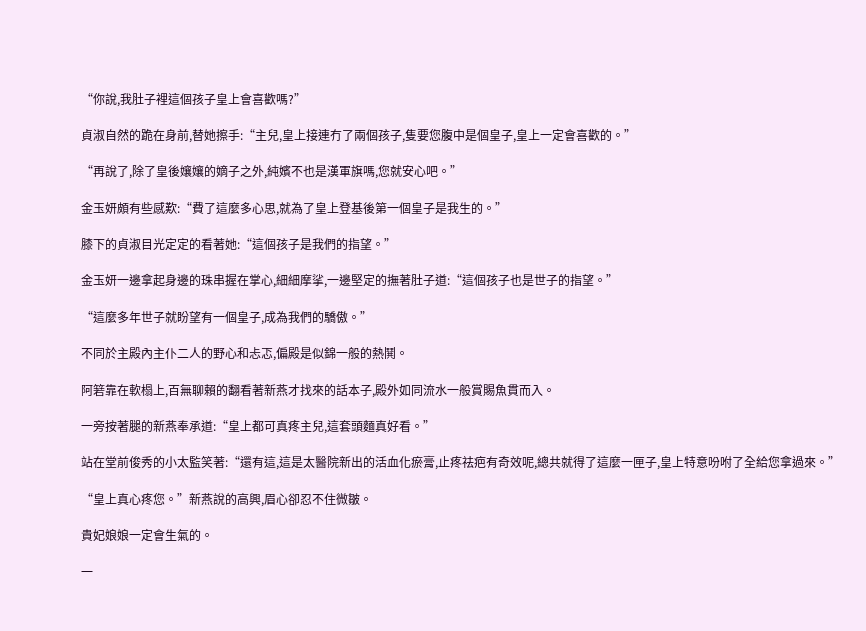“你說,我肚子裡這個孩子皇上會喜歡嗎?”

貞淑自然的跪在身前,替她擦手:“主兒,皇上接連冇了兩個孩子,隻要您腹中是個皇子,皇上一定會喜歡的。”

“再說了,除了皇後孃孃的嫡子之外,純嬪不也是漢軍旗嗎,您就安心吧。”

金玉妍頗有些感歎:“費了這麼多心思,就為了皇上登基後第一個皇子是我生的。”

膝下的貞淑目光定定的看著她:“這個孩子是我們的指望。”

金玉妍一邊拿起身邊的珠串握在掌心,細細摩挲,一邊堅定的撫著肚子道:“這個孩子也是世子的指望。”

“這麼多年世子就盼望有一個皇子,成為我們的驕傲。”

不同於主殿內主仆二人的野心和忐忑,偏殿是似錦一般的熱鬨。

阿箬靠在軟榻上,百無聊賴的翻看著新燕才找來的話本子,殿外如同流水一般賞賜魚貫而入。

一旁按著腿的新燕奉承道:“皇上都可真疼主兒,這套頭麵真好看。”

站在堂前俊秀的小太監笑著:“還有這,這是太醫院新出的活血化瘀膏,止疼祛疤有奇效呢,總共就得了這麼一匣子,皇上特意吩咐了全給您拿過來。”

“皇上真心疼您。”新燕說的高興,眉心卻忍不住微皺。

貴妃娘娘一定會生氣的。

一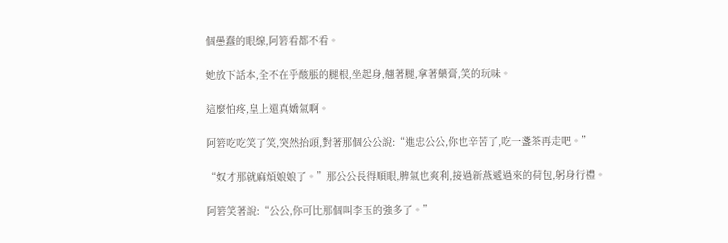個愚蠢的眼線,阿箬看都不看。

她放下話本,全不在乎酸脹的腿根,坐起身,翹著腿,拿著藥膏,笑的玩味。

這麼怕疼,皇上還真嬌氣啊。

阿箬吃吃笑了笑,突然抬頭,對著那個公公說:“進忠公公,你也辛苦了,吃一盞茶再走吧。”

“奴才那就麻煩娘娘了。”那公公長得順眼,脾氣也爽利,接過新燕遞過來的荷包,躬身行禮。

阿箬笑著說:“公公,你可比那個叫李玉的強多了。”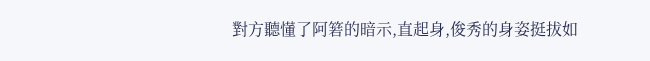對方聽懂了阿箬的暗示,直起身,俊秀的身姿挺拔如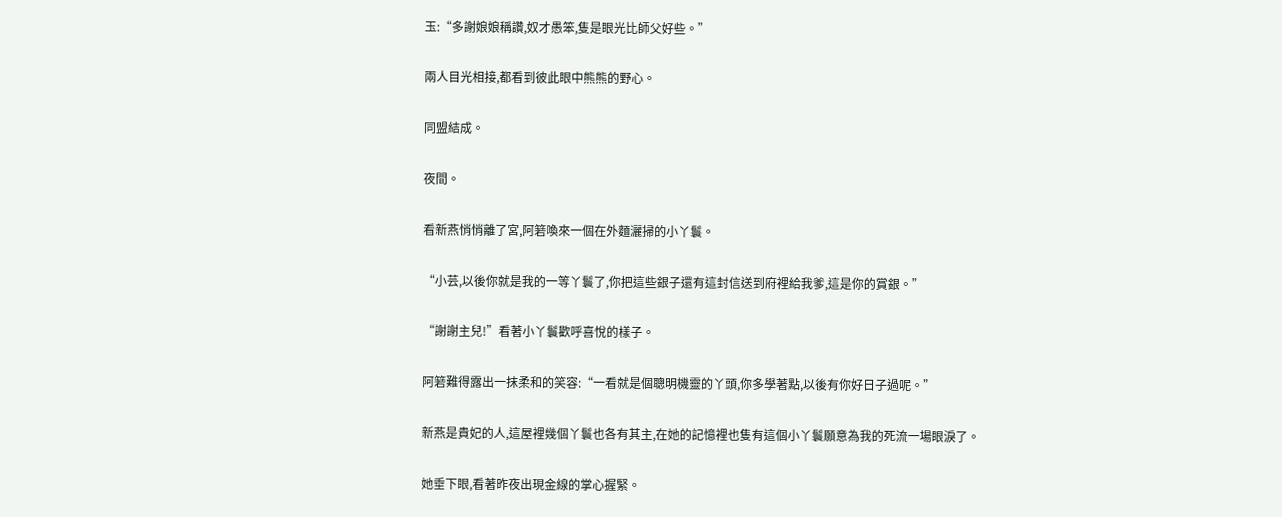玉:“多謝娘娘稱讚,奴才愚笨,隻是眼光比師父好些。”

兩人目光相接,都看到彼此眼中熊熊的野心。

同盟結成。

夜間。

看新燕悄悄離了宮,阿箬喚來一個在外麵灑掃的小丫鬟。

“小芸,以後你就是我的一等丫鬟了,你把這些銀子還有這封信送到府裡給我爹,這是你的賞銀。”

“謝謝主兒!”看著小丫鬟歡呼喜悅的樣子。

阿箬難得露出一抹柔和的笑容:“一看就是個聰明機靈的丫頭,你多學著點,以後有你好日子過呢。”

新燕是貴妃的人,這屋裡幾個丫鬟也各有其主,在她的記憶裡也隻有這個小丫鬟願意為我的死流一場眼淚了。

她垂下眼,看著昨夜出現金線的掌心握緊。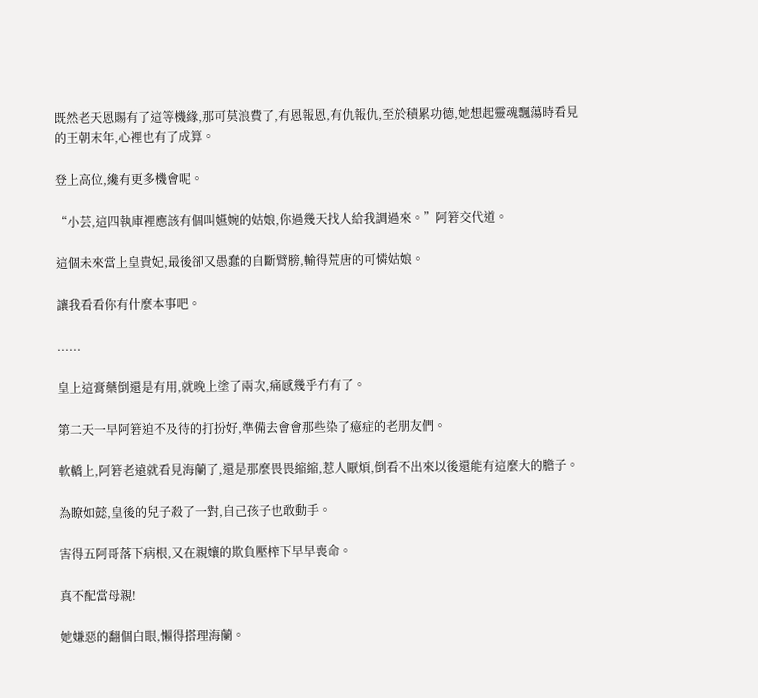既然老天恩賜有了這等機緣,那可莫浪費了,有恩報恩,有仇報仇,至於積累功德,她想起靈魂飄蕩時看見的王朝末年,心裡也有了成算。

登上高位,纔有更多機會呢。

“小芸,這四執庫裡應該有個叫嬿婉的姑娘,你過幾天找人給我調過來。”阿箬交代道。

這個未來當上皇貴妃,最後卻又愚蠢的自斷臂膀,輸得荒唐的可憐姑娘。

讓我看看你有什麼本事吧。

......

皇上這膏藥倒還是有用,就晚上塗了兩次,痛感幾乎冇有了。

第二天一早阿箬迫不及待的打扮好,準備去會會那些染了癔症的老朋友們。

軟轎上,阿箬老遠就看見海蘭了,還是那麼畏畏縮縮,惹人厭煩,倒看不出來以後還能有這麼大的膽子。

為瞭如懿,皇後的兒子殺了一對,自己孩子也敢動手。

害得五阿哥落下病根,又在親孃的欺負壓榨下早早喪命。

真不配當母親!

她嫌惡的翻個白眼,懶得搭理海蘭。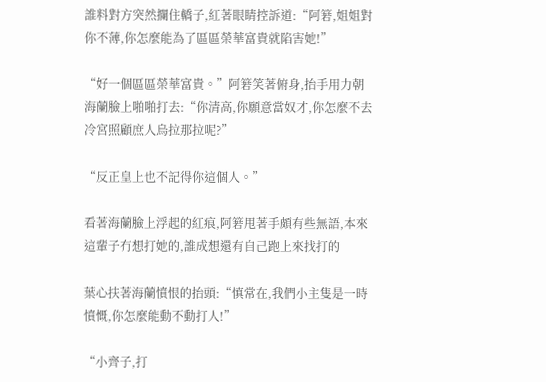誰料對方突然攔住轎子,紅著眼睛控訴道:“阿箬,姐姐對你不薄,你怎麼能為了區區榮華富貴就陷害她!”

“好一個區區榮華富貴。”阿箬笑著俯身,抬手用力朝海蘭臉上啪啪打去:“你清高,你願意當奴才,你怎麼不去冷宮照顧庶人烏拉那拉呢?”

“反正皇上也不記得你這個人。”

看著海蘭臉上浮起的紅痕,阿箬甩著手頗有些無語,本來這輩子冇想打她的,誰成想還有自己跑上來找打的

葉心扶著海蘭憤恨的抬頭:“慎常在,我們小主隻是一時憤慨,你怎麼能動不動打人!”

“小齊子,打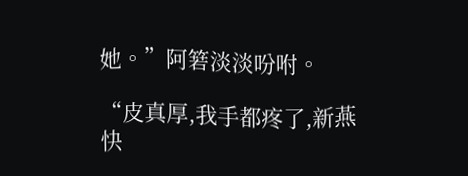她。”阿箬淡淡吩咐。

“皮真厚,我手都疼了,新燕快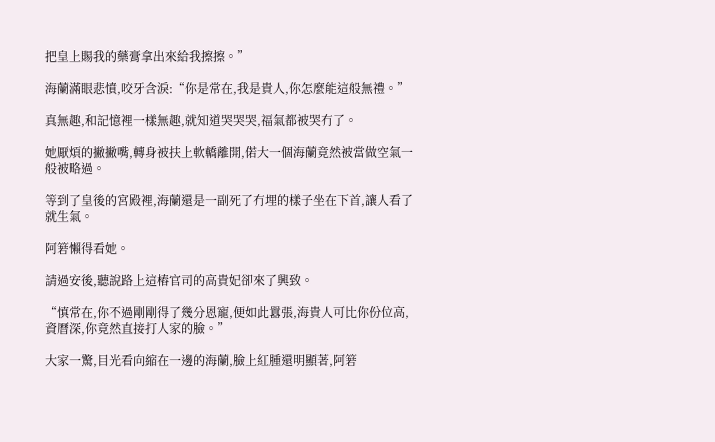把皇上賜我的藥膏拿出來給我擦擦。”

海蘭滿眼悲憤,咬牙含淚:“你是常在,我是貴人,你怎麼能這般無禮。”

真無趣,和記憶裡一樣無趣,就知道哭哭哭,福氣都被哭冇了。

她厭煩的撇撇嘴,轉身被扶上軟轎離開,偌大一個海蘭竟然被當做空氣一般被略過。

等到了皇後的宮殿裡,海蘭還是一副死了冇埋的樣子坐在下首,讓人看了就生氣。

阿箬懶得看她。

請過安後,聽說路上這樁官司的高貴妃卻來了興致。

“慎常在,你不過剛剛得了幾分恩寵,便如此囂張,海貴人可比你份位高,資曆深,你竟然直接打人家的臉。”

大家一驚,目光看向縮在一邊的海蘭,臉上紅腫還明顯著,阿箬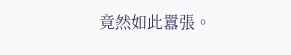竟然如此囂張。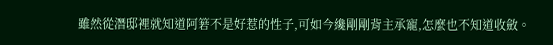雖然從潛邸裡就知道阿箬不是好惹的性子,可如今纔剛剛背主承寵,怎麼也不知道收斂。